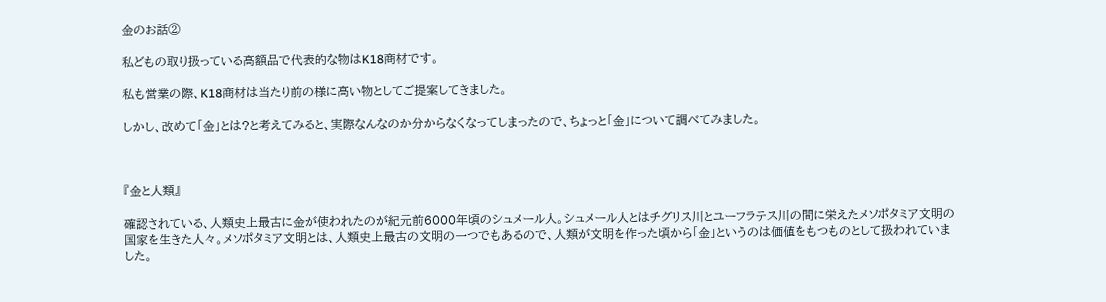金のお話②

私どもの取り扱っている高額品で代表的な物はK18商材です。

私も営業の際、K18商材は当たり前の様に高い物としてご提案してきました。

しかし、改めて「金」とは?と考えてみると、実際なんなのか分からなくなってしまったので、ちょっと「金」について調べてみました。



『金と人類』

確認されている、人類史上最古に金が使われたのが紀元前6000年頃のシュメール人。シュメール人とはチグリス川とユーフラテス川の間に栄えたメソポタミア文明の国家を生きた人々。メソポタミア文明とは、人類史上最古の文明の一つでもあるので、人類が文明を作った頃から「金」というのは価値をもつものとして扱われていました。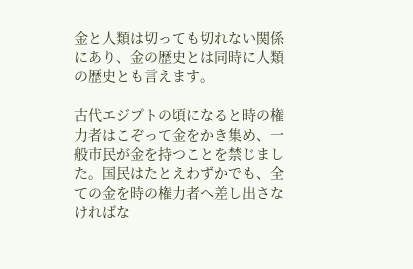金と人類は切っても切れない関係にあり、金の歴史とは同時に人類の歴史とも言えます。

古代エジプトの頃になると時の権力者はこぞって金をかき集め、一般市民が金を持つことを禁じました。国民はたとえわずかでも、全ての金を時の権力者へ差し出さなければな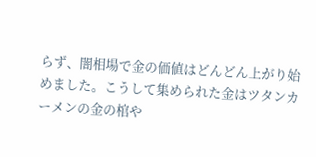らず、闇相場で金の価値はどんどん上がり始めました。こうして集められた金はツタンカーメンの金の棺や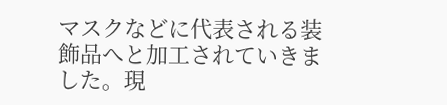マスクなどに代表される装飾品へと加工されていきました。現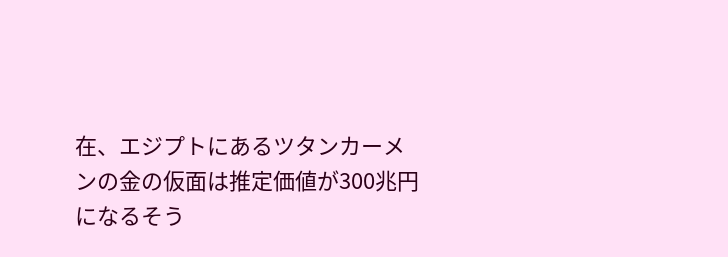在、エジプトにあるツタンカーメンの金の仮面は推定価値が300兆円になるそう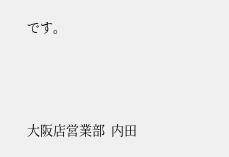です。





大阪店営業部  内田